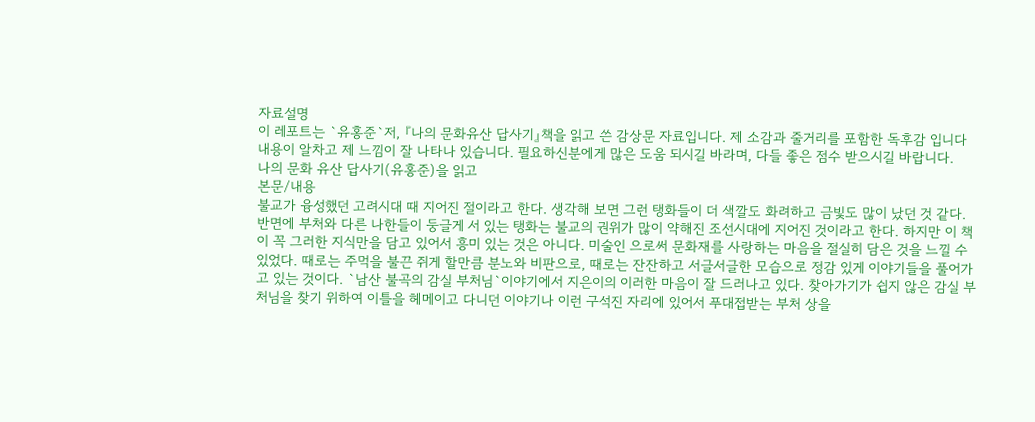자료설명
이 레포트는 `유홍준`저, 『나의 문화유산 답사기』책을 읽고 쓴 감상문 자료입니다. 제 소감과 줄거리를 포함한 독후감 입니다 내용이 알차고 제 느낌이 잘 나타나 있습니다. 필요하신분에게 많은 도움 되시길 바라며, 다들 좋은 점수 받으시길 바랍니다.
나의 문화 유산 답사기(유홍준)을 읽고
본문/내용
불교가 융성했던 고려시대 때 지어진 절이라고 한다. 생각해 보면 그런 탱화들이 더 색깔도 화려하고 금빛도 많이 났던 것 같다. 반면에 부처와 다른 나한들이 둥글게 서 있는 탱화는 불교의 권위가 많이 약해진 조선시대에 지어진 것이라고 한다. 하지만 이 책이 꼭 그러한 지식만을 담고 있어서 흥미 있는 것은 아니다. 미술인 으로써 문화재를 사랑하는 마음을 절실히 담은 것을 느낄 수 있었다. 때로는 주먹을 불끈 쥐게 할만큼 분노와 비판으로, 때로는 잔잔하고 서글서글한 모습으로 정감 있게 이야기들을 풀어가고 있는 것이다. `남산 불곡의 감실 부처님`이야기에서 지은이의 이러한 마음이 잘 드러나고 있다. 찾아가기가 쉽지 않은 감실 부처님을 찾기 위하여 이틀을 헤메이고 다니던 이야기나 이런 구석진 자리에 있어서 푸대접받는 부처 상을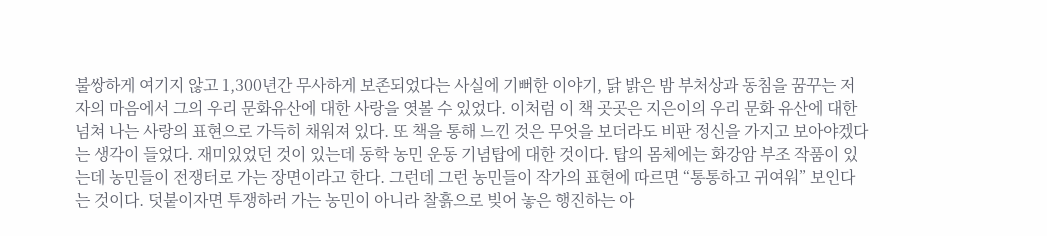불쌍하게 여기지 않고 1,300년간 무사하게 보존되었다는 사실에 기뻐한 이야기, 닭 밝은 밤 부처상과 동침을 꿈꾸는 저자의 마음에서 그의 우리 문화유산에 대한 사랑을 엿볼 수 있었다. 이처럼 이 책 곳곳은 지은이의 우리 문화 유산에 대한 넘쳐 나는 사랑의 표현으로 가득히 채워져 있다. 또 책을 통해 느낀 것은 무엇을 보더라도 비판 정신을 가지고 보아야겠다는 생각이 들었다. 재미있었던 것이 있는데 동학 농민 운동 기념탑에 대한 것이다. 탑의 몸체에는 화강암 부조 작품이 있는데 농민들이 전쟁터로 가는 장면이라고 한다. 그런데 그런 농민들이 작가의 표현에 따르면 “통통하고 귀여워” 보인다는 것이다. 덧붙이자면 투쟁하러 가는 농민이 아니라 찰흙으로 빚어 놓은 행진하는 아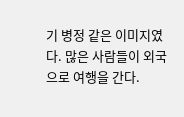기 병정 같은 이미지였다. 많은 사람들이 외국으로 여행을 간다.